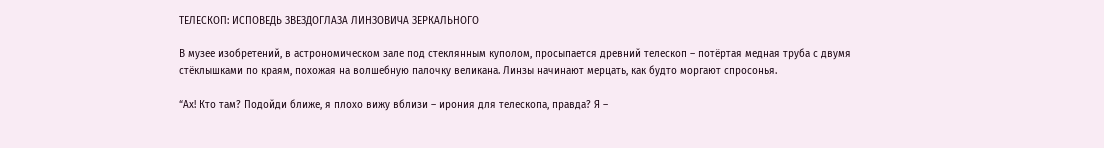ТЕЛЕСКОП: ИСПОВЕДЬ ЗВЕЗДОГЛАЗА ЛИНЗОВИЧА ЗЕРКАЛЬНОГО

В музее изобретений, в астрономическом зале под стеклянным куполом, просыпается древний телескоп – потёртая медная труба с двумя стёклышками по краям, похожая на волшебную палочку великана. Линзы начинают мерцать, как будто моргают спросонья.

“Ах! Кто там? Подойди ближе, я плохо вижу вблизи – ирония для телескопа, правда? Я –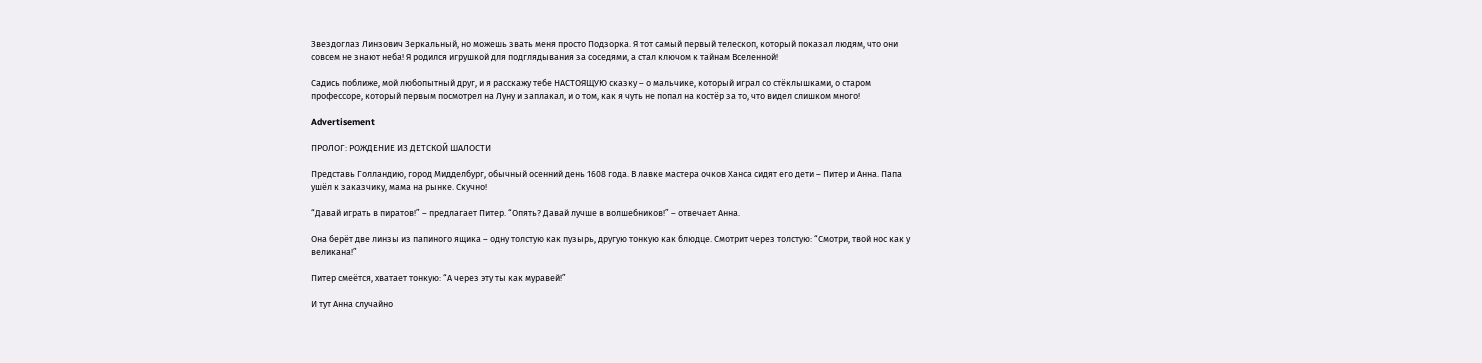Звездоглаз Линзович Зеркальный, но можешь звать меня просто Подзорка. Я тот самый первый телескоп, который показал людям, что они совсем не знают неба! Я родился игрушкой для подглядывания за соседями, а стал ключом к тайнам Вселенной!

Садись поближе, мой любопытный друг, и я расскажу тебе НАСТОЯЩУЮ сказку – о мальчике, который играл со стёклышками, о старом профессоре, который первым посмотрел на Луну и заплакал, и о том, как я чуть не попал на костёр за то, что видел слишком много!

Advertisement

ПРОЛОГ: РОЖДЕНИЕ ИЗ ДЕТСКОЙ ШАЛОСТИ

Представь Голландию, город Мидделбург, обычный осенний день 1608 года. В лавке мастера очков Ханса сидят его дети – Питер и Анна. Папа ушёл к заказчику, мама на рынке. Скучно!

“Давай играть в пиратов!” – предлагает Питер. “Опять? Давай лучше в волшебников!” – отвечает Анна.

Она берёт две линзы из папиного ящика – одну толстую как пузырь, другую тонкую как блюдце. Смотрит через толстую: “Смотри, твой нос как у великана!”

Питер смеётся, хватает тонкую: “А через эту ты как муравей!”

И тут Анна случайно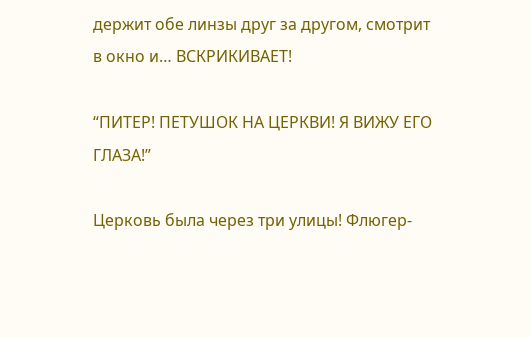держит обе линзы друг за другом, смотрит в окно и… ВСКРИКИВАЕТ!

“ПИТЕР! ПЕТУШОК НА ЦЕРКВИ! Я ВИЖУ ЕГО ГЛАЗА!”

Церковь была через три улицы! Флюгер-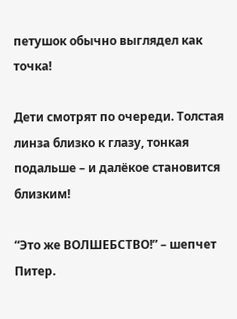петушок обычно выглядел как точка!

Дети смотрят по очереди. Толстая линза близко к глазу, тонкая подальше – и далёкое становится близким!

“Это же ВОЛШЕБСТВО!” – шепчет Питер.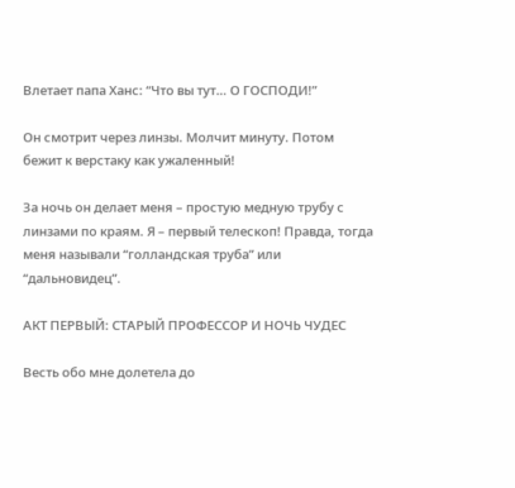Влетает папа Ханс: “Что вы тут… О ГОСПОДИ!”

Он смотрит через линзы. Молчит минуту. Потом бежит к верстаку как ужаленный!

За ночь он делает меня – простую медную трубу с линзами по краям. Я – первый телескоп! Правда, тогда меня называли “голландская труба” или “дальновидец”.

АКТ ПЕРВЫЙ: СТАРЫЙ ПРОФЕССОР И НОЧЬ ЧУДЕС

Весть обо мне долетела до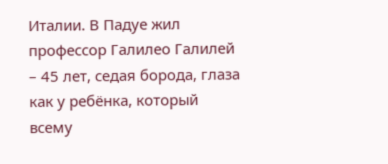Италии. В Падуе жил профессор Галилео Галилей – 45 лет, седая борода, глаза как у ребёнка, который всему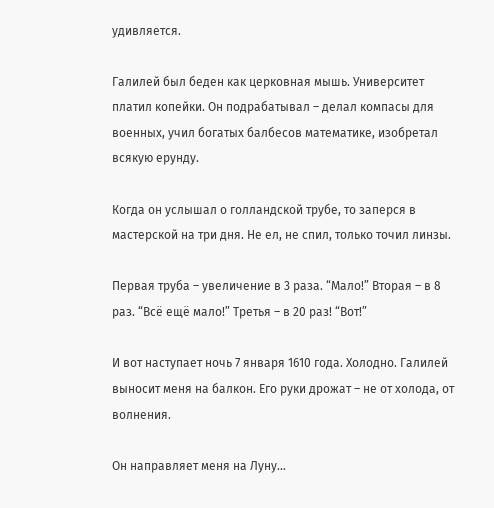удивляется.

Галилей был беден как церковная мышь. Университет платил копейки. Он подрабатывал – делал компасы для военных, учил богатых балбесов математике, изобретал всякую ерунду.

Когда он услышал о голландской трубе, то заперся в мастерской на три дня. Не ел, не спил, только точил линзы.

Первая труба – увеличение в 3 раза. “Мало!” Вторая – в 8 раз. “Всё ещё мало!” Третья – в 20 раз! “Вот!”

И вот наступает ночь 7 января 1610 года. Холодно. Галилей выносит меня на балкон. Его руки дрожат – не от холода, от волнения.

Он направляет меня на Луну…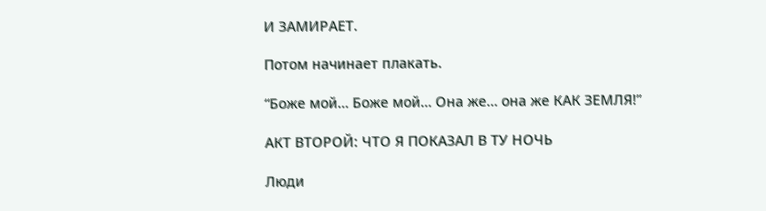И ЗАМИРАЕТ.

Потом начинает плакать.

“Боже мой… Боже мой… Она же… она же КАК ЗЕМЛЯ!”

АКТ ВТОРОЙ: ЧТО Я ПОКАЗАЛ В ТУ НОЧЬ

Люди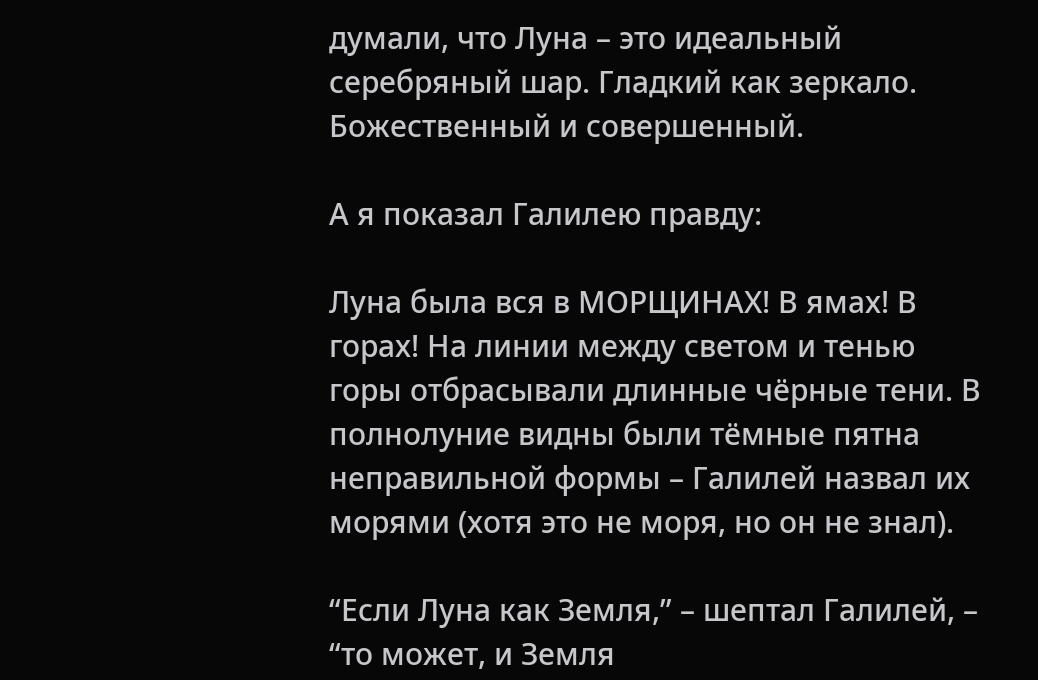думали, что Луна – это идеальный серебряный шар. Гладкий как зеркало. Божественный и совершенный.

А я показал Галилею правду:

Луна была вся в МОРЩИНАХ! В ямах! В горах! На линии между светом и тенью горы отбрасывали длинные чёрные тени. В полнолуние видны были тёмные пятна неправильной формы – Галилей назвал их морями (хотя это не моря, но он не знал).

“Если Луна как Земля,” – шептал Галилей, – “то может, и Земля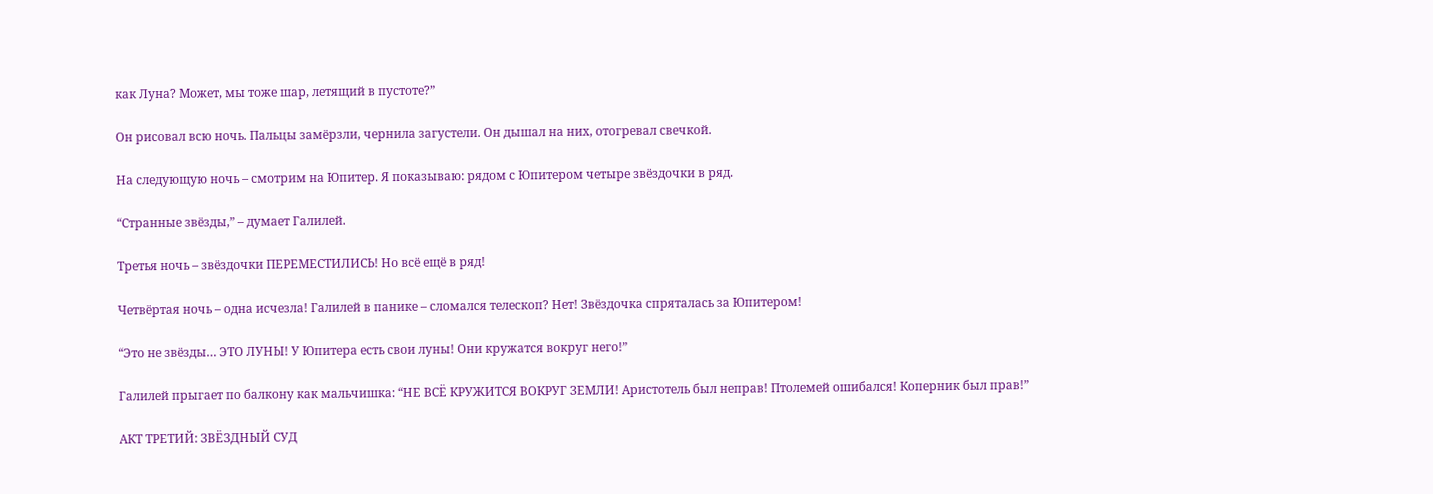как Луна? Может, мы тоже шар, летящий в пустоте?”

Он рисовал всю ночь. Пальцы замёрзли, чернила загустели. Он дышал на них, отогревал свечкой.

На следующую ночь – смотрим на Юпитер. Я показываю: рядом с Юпитером четыре звёздочки в ряд.

“Странные звёзды,” – думает Галилей.

Третья ночь – звёздочки ПЕРЕМЕСТИЛИСЬ! Но всё ещё в ряд!

Четвёртая ночь – одна исчезла! Галилей в панике – сломался телескоп? Нет! Звёздочка спряталась за Юпитером!

“Это не звёзды… ЭТО ЛУНЫ! У Юпитера есть свои луны! Они кружатся вокруг него!”

Галилей прыгает по балкону как мальчишка: “НЕ ВСЁ КРУЖИТСЯ ВОКРУГ ЗЕМЛИ! Аристотель был неправ! Птолемей ошибался! Коперник был прав!”

АКТ ТРЕТИЙ: ЗВЁЗДНЫЙ СУД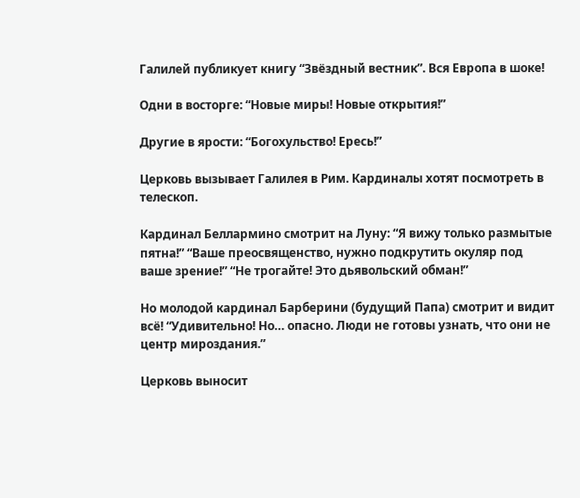Галилей публикует книгу “Звёздный вестник”. Вся Европа в шоке!

Одни в восторге: “Новые миры! Новые открытия!”

Другие в ярости: “Богохульство! Ересь!”

Церковь вызывает Галилея в Рим. Кардиналы хотят посмотреть в телескоп.

Кардинал Беллармино смотрит на Луну: “Я вижу только размытые пятна!” “Ваше преосвященство, нужно подкрутить окуляр под ваше зрение!” “Не трогайте! Это дьявольский обман!”

Но молодой кардинал Барберини (будущий Папа) смотрит и видит всё! “Удивительно! Но… опасно. Люди не готовы узнать, что они не центр мироздания.”

Церковь выносит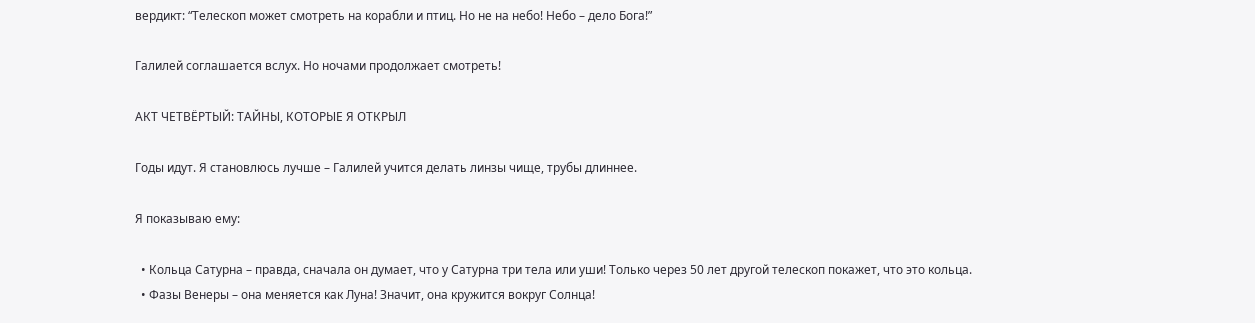вердикт: “Телескоп может смотреть на корабли и птиц. Но не на небо! Небо – дело Бога!”

Галилей соглашается вслух. Но ночами продолжает смотреть!

АКТ ЧЕТВЁРТЫЙ: ТАЙНЫ, КОТОРЫЕ Я ОТКРЫЛ

Годы идут. Я становлюсь лучше – Галилей учится делать линзы чище, трубы длиннее.

Я показываю ему:

  • Кольца Сатурна – правда, сначала он думает, что у Сатурна три тела или уши! Только через 50 лет другой телескоп покажет, что это кольца.
  • Фазы Венеры – она меняется как Луна! Значит, она кружится вокруг Солнца!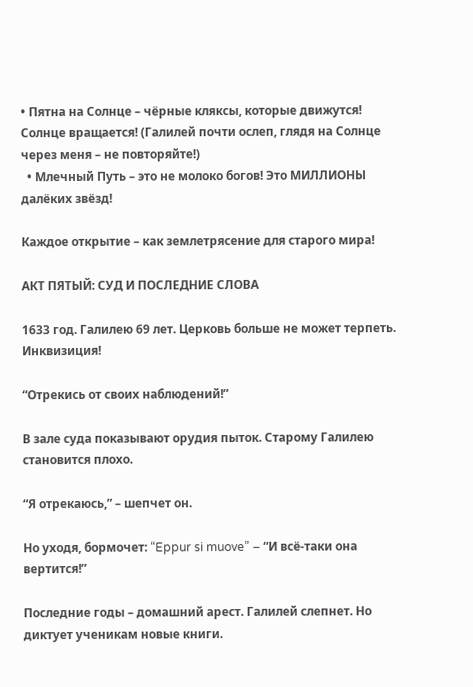• Пятна на Солнце – чёрные кляксы, которые движутся! Солнце вращается! (Галилей почти ослеп, глядя на Солнце через меня – не повторяйте!)
  • Млечный Путь – это не молоко богов! Это МИЛЛИОНЫ далёких звёзд!

Каждое открытие – как землетрясение для старого мира!

АКТ ПЯТЫЙ: СУД И ПОСЛЕДНИЕ СЛОВА

1633 год. Галилею 69 лет. Церковь больше не может терпеть. Инквизиция!

“Отрекись от своих наблюдений!”

В зале суда показывают орудия пыток. Старому Галилею становится плохо.

“Я отрекаюсь,” – шепчет он.

Но уходя, бормочет: “Eppur si muove” – “И всё-таки она вертится!”

Последние годы – домашний арест. Галилей слепнет. Но диктует ученикам новые книги.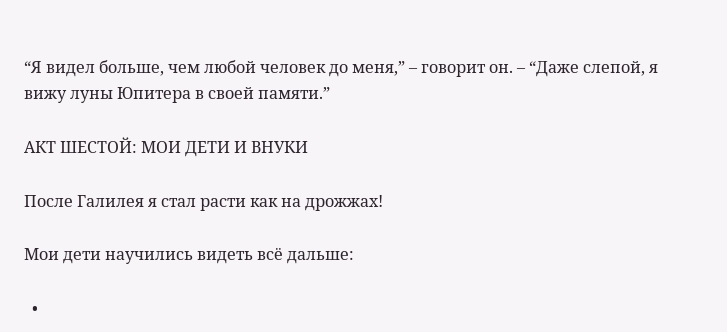“Я видел больше, чем любой человек до меня,” – говорит он. – “Даже слепой, я вижу луны Юпитера в своей памяти.”

АКТ ШЕСТОЙ: МОИ ДЕТИ И ВНУКИ

После Галилея я стал расти как на дрожжах!

Мои дети научились видеть всё дальше:

  •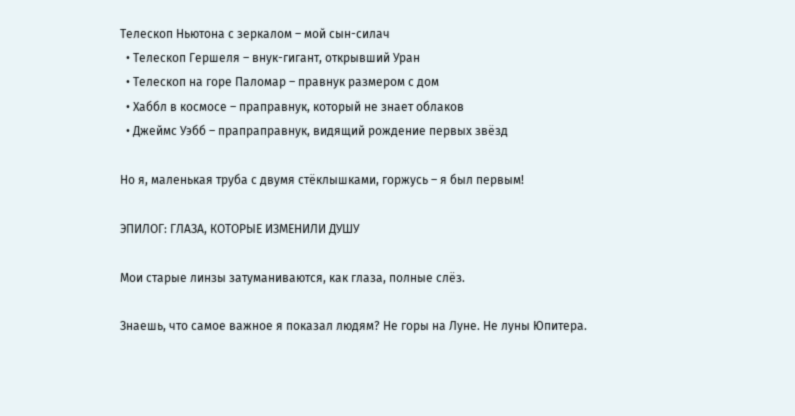Телескоп Ньютона с зеркалом – мой сын-силач
  • Телескоп Гершеля – внук-гигант, открывший Уран
  • Телескоп на горе Паломар – правнук размером с дом
  • Хаббл в космосе – праправнук, который не знает облаков
  • Джеймс Уэбб – прапраправнук, видящий рождение первых звёзд

Но я, маленькая труба с двумя стёклышками, горжусь – я был первым!

ЭПИЛОГ: ГЛАЗА, КОТОРЫЕ ИЗМЕНИЛИ ДУШУ

Мои старые линзы затуманиваются, как глаза, полные слёз.

Знаешь, что самое важное я показал людям? Не горы на Луне. Не луны Юпитера.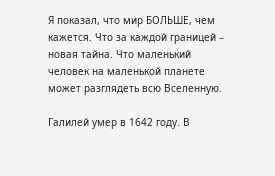Я показал, что мир БОЛЬШЕ, чем кажется. Что за каждой границей – новая тайна. Что маленький человек на маленькой планете может разглядеть всю Вселенную.

Галилей умер в 1642 году. В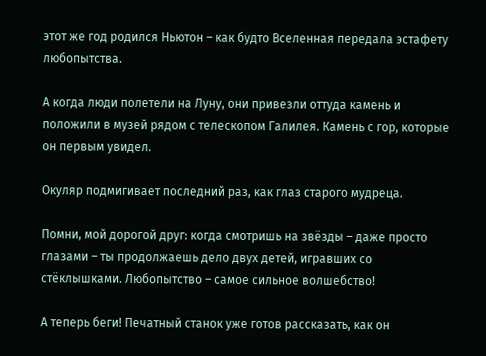этот же год родился Ньютон – как будто Вселенная передала эстафету любопытства.

А когда люди полетели на Луну, они привезли оттуда камень и положили в музей рядом с телескопом Галилея. Камень с гор, которые он первым увидел.

Окуляр подмигивает последний раз, как глаз старого мудреца.

Помни, мой дорогой друг: когда смотришь на звёзды – даже просто глазами – ты продолжаешь дело двух детей, игравших со стёклышками. Любопытство – самое сильное волшебство!

А теперь беги! Печатный станок уже готов рассказать, как он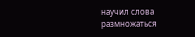научил слова размножаться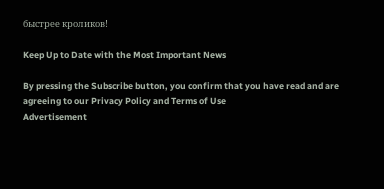быстрее кроликов!

Keep Up to Date with the Most Important News

By pressing the Subscribe button, you confirm that you have read and are agreeing to our Privacy Policy and Terms of Use
Advertisement